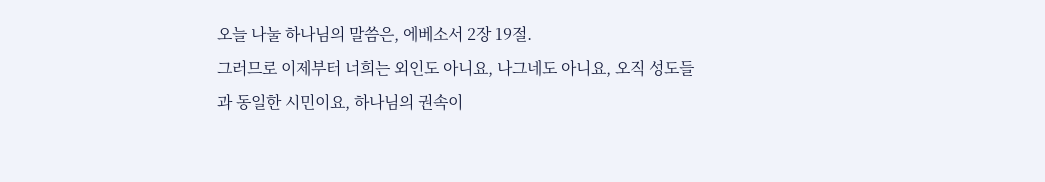오늘 나눌 하나님의 말씀은, 에베소서 2장 19절.
그러므로 이제부터 너희는 외인도 아니요, 나그네도 아니요, 오직 성도들과 동일한 시민이요, 하나님의 권속이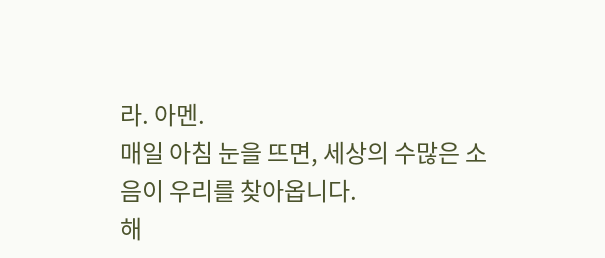라. 아멘.
매일 아침 눈을 뜨면, 세상의 수많은 소음이 우리를 찾아옵니다.
해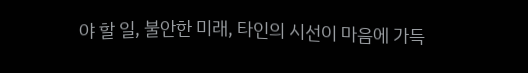야 할 일, 불안한 미래, 타인의 시선이 마음에 가득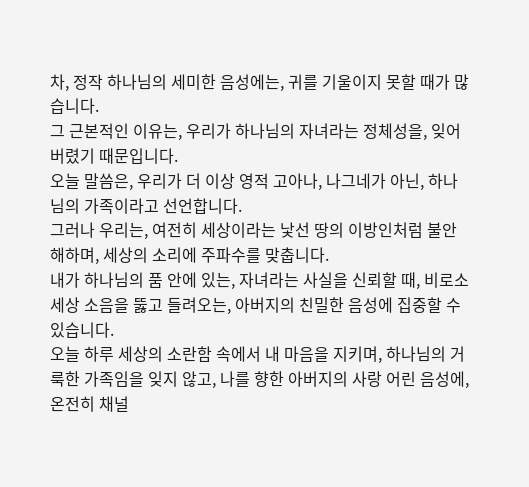차, 정작 하나님의 세미한 음성에는, 귀를 기울이지 못할 때가 많습니다.
그 근본적인 이유는, 우리가 하나님의 자녀라는 정체성을, 잊어버렸기 때문입니다.
오늘 말씀은, 우리가 더 이상 영적 고아나, 나그네가 아닌, 하나님의 가족이라고 선언합니다.
그러나 우리는, 여전히 세상이라는 낯선 땅의 이방인처럼 불안해하며, 세상의 소리에 주파수를 맞춥니다.
내가 하나님의 품 안에 있는, 자녀라는 사실을 신뢰할 때, 비로소 세상 소음을 뚫고 들려오는, 아버지의 친밀한 음성에 집중할 수 있습니다.
오늘 하루 세상의 소란함 속에서 내 마음을 지키며, 하나님의 거룩한 가족임을 잊지 않고, 나를 향한 아버지의 사랑 어린 음성에, 온전히 채널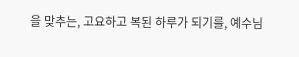을 맞추는, 고요하고 복된 하루가 되기를, 예수님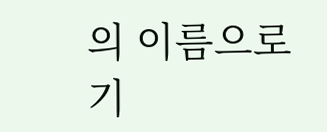의 이름으로 기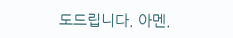도드립니다. 아멘.